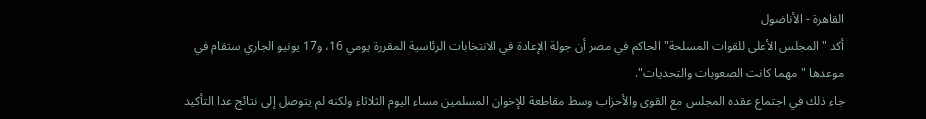القاهرة - الأناضول
أكد "المجلس الأعلى للقوات المسلحة" الحاكم في مصر أن جولة الإعادة في الانتخابات الرئاسية المقررة يومي 16، و17 يونيو الجاري ستقام في موعدها "مهما كانت الصعوبات والتحديات".
جاء ذلك في اجتماع عقده المجلس مع القوى والأحزاب وسط مقاطعة للإخوان المسلمين مساء اليوم الثلاثاء ولكنه لم يتوصل إلى نتائج عدا التأكيد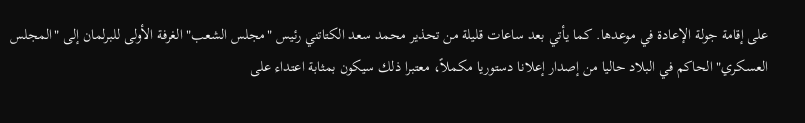على إقامة جولة الإعادة في موعدها. كما يأتي بعد ساعات قليلة من تحذير محمد سعد الكتاتني رئيس "مجلس الشعب" الغرفة الأولى للبرلمان إلى "المجلس العسكري" الحاكم في البلاد حاليا من إصدار إعلانا دستوريا مكملاً، معتبرا ذلك سيكون بمثابة اعتداء على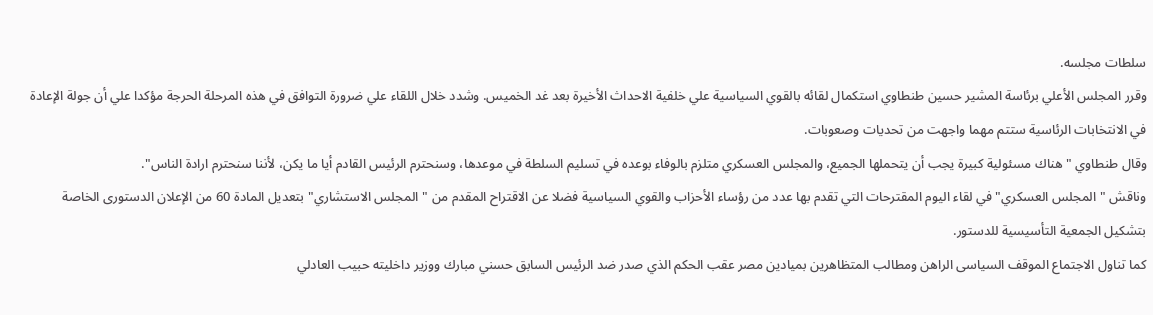سلطات مجلسه.
وقرر المجلس الأعلي برئاسة المشير حسين طنطاوي استكمال لقائه بالقوي السياسية علي خلفية الاحداث الأخيرة بعد غد الخميس. وشدد خلال اللقاء علي ضرورة التوافق في هذه المرحلة الحرجة مؤكدا علي أن جولة الإعادة في الانتخابات الرئاسية ستتم مهما واجهت من تحديات وصعوبات.
وقال طنطاوي "هناك مسئولية كبيرة يجب أن يتحملها الجميع، والمجلس العسكري متلزم بالوفاء بوعده في تسليم السلطة في موعدها، وسنحترم الرئيس القادم أيا ما يكن، لأننا سنحترم ارادة الناس".
وناقش "المجلس العسكري" في لقاء اليوم المقترحات التي تقدم بها عدد من رؤساء الأحزاب والقوي السياسية فضلا عن الاقتراح المقدم من "المجلس الاستشاري" بتعديل المادة 60 من الإعلان الدستورى الخاصة بتشكيل الجمعية التأسيسية للدستور.
كما تناول الاجتماع الموقف السياسى الراهن ومطالب المتظاهرين بميادين مصر عقب الحكم الذي صدر ضد الرئيس السابق حسني مبارك ووزير داخليته حبيب العادلي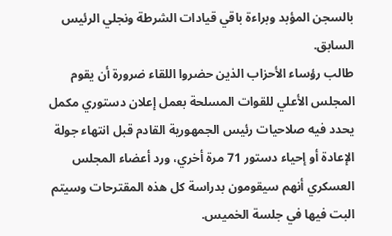بالسجن المؤبد وبراءة باقي قيادات الشرطة ونجلي الرئيس السابق.
طالب رؤساء الأحزاب الذين حضروا اللقاء ضرورة أن يقوم المجلس الأعلي للقوات المسلحة بعمل إعلان دستوري مكمل يحدد فيه صلاحيات رئيس الجمهورية القادم قبل انتهاء جولة الإعادة أو إحياء دستور 71 مرة أخري، ورد أعضاء المجلس العسكري أنهم سيقومون بدراسة كل هذه المقترحات وسيتم البت فيها في جلسة الخميس.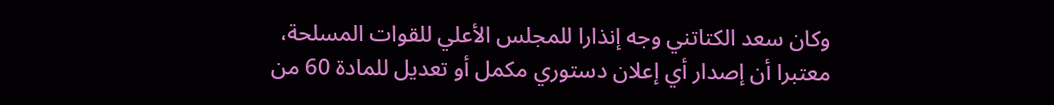وكان سعد الكتاتني وجه إنذارا للمجلس الأعلي للقوات المسلحة، معتبرا أن إصدار أي إعلان دستوري مكمل أو تعديل للمادة 60 من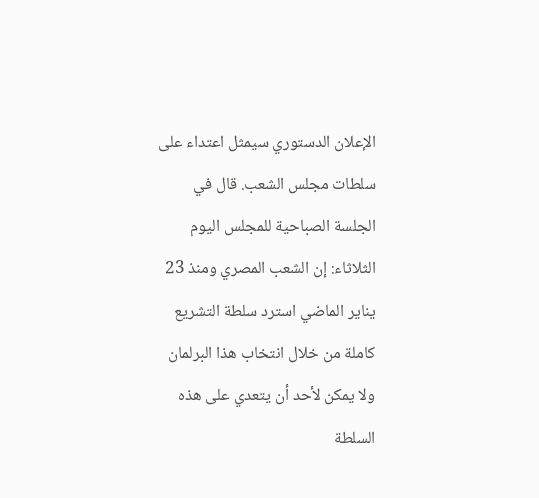الإعلان الدستوري سيمثل اعتداء على سلطات مجلس الشعب. قال في الجلسة الصباحية للمجلس اليوم الثلاثاء: إن الشعب المصري ومنذ 23 يناير الماضي استرد سلطة التشريع كاملة من خلال انتخاب هذا البرلمان ولا يمكن لأحد أن يتعدي على هذه السلطة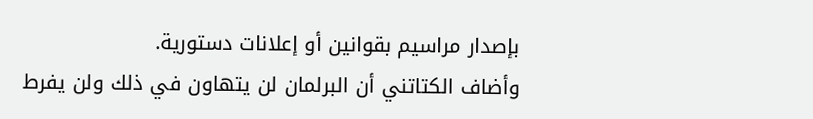بإصدار مراسيم بقوانين أو إعلانات دستورية.
وأضاف الكتاتني أن البرلمان لن يتهاون في ذلك ولن يفرط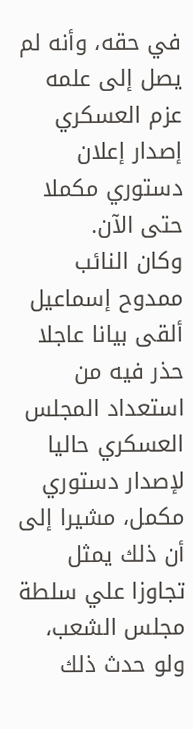في حقه، وأنه لم يصل إلى علمه عزم العسكري إصدار إعلان دستوري مكملا حتى الآن.
وكان النائب ممدوح إسماعيل ألقى بيانا عاجلا حذر فيه من استعداد المجلس العسكري حاليا لإصدار دستوري مكمل، مشيرا إلى أن ذلك يمثل تجاوزا علي سلطة مجلس الشعب، ولو حدث ذلك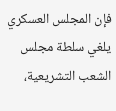فإن المجلس العسكري يلغي سلطة مجلس الشعب التشريعية،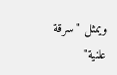ويمثل "سرقة علنية"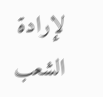لإرادة الشعب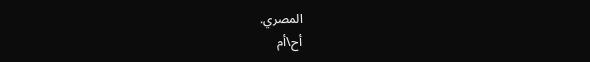المصري.
أح\أم